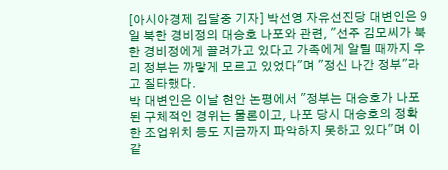[아시아경제 김달중 기자] 박선영 자유선진당 대변인은 9일 북한 경비정의 대승호 나포와 관련, "선주 김모씨가 북한 경비정에게 끌려가고 있다고 가족에게 알릴 때까지 우리 정부는 까맣게 모르고 있었다"며 "정신 나간 정부"라고 질타했다.
박 대변인은 이날 현안 논평에서 "정부는 대승호가 나포된 구체적인 경위는 물론이고, 나포 당시 대승호의 정확한 조업위치 등도 지금까지 파악하지 못하고 있다"며 이같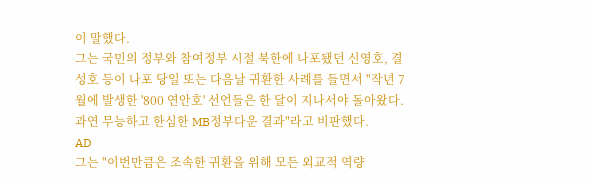이 말했다.
그는 국민의 정부와 참여정부 시절 북한에 나포됐던 신영호, 결성호 등이 나포 당일 또는 다음날 귀환한 사례를 들면서 "작년 7월에 발생한 '800 연안호' 선언들은 한 달이 지나서야 돌아왔다. 과연 무능하고 한심한 MB정부다운 결과"라고 비판했다.
AD
그는 "이번만큼은 조속한 귀환을 위해 모든 외교적 역량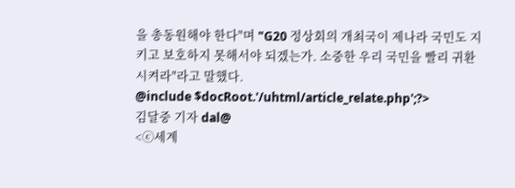을 총동원해야 한다"며 "G20 정상회의 개최국이 제나라 국민도 지키고 보호하지 못해서야 되겠는가. 소중한 우리 국민을 빨리 귀환시켜라"라고 말했다.
@include $docRoot.'/uhtml/article_relate.php';?>
김달중 기자 dal@
<ⓒ세계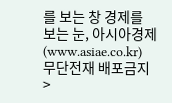를 보는 창 경제를 보는 눈, 아시아경제(www.asiae.co.kr) 무단전재 배포금지>